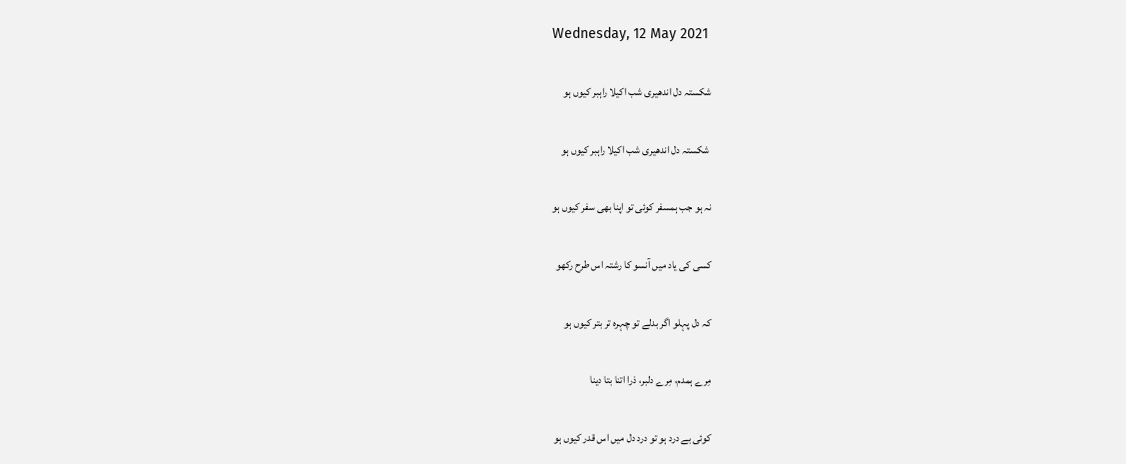Wednesday, 12 May 2021

شکستہ دل اندھیری شب اکیلا راہبر کیوں ہو

 شکستہ دل اندھیری شب اکیلا راہبر کیوں ہو

نہ ہو جب ہمسفر کوئی تو اپنا بھی سفر کیوں ہو

کسی کی یاد میں آنسو کا رشتہ اس طرح رکھو

کہ دل پہلو اگر بدلے تو چہرہ تر بتر کیوں ہو

مِرے ہمدم، مِرے دلبر، ذرا اتنا بتا دینا

کوئی بے درد ہو تو درد دل میں اس قدر کیوں ہو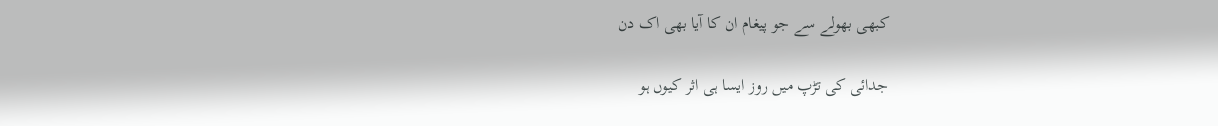کبھی بھولے سے جو پیغام ان کا آیا بھی اک دن

جدائی کی تڑپ میں روز ایسا ہی اثر کیوں ہو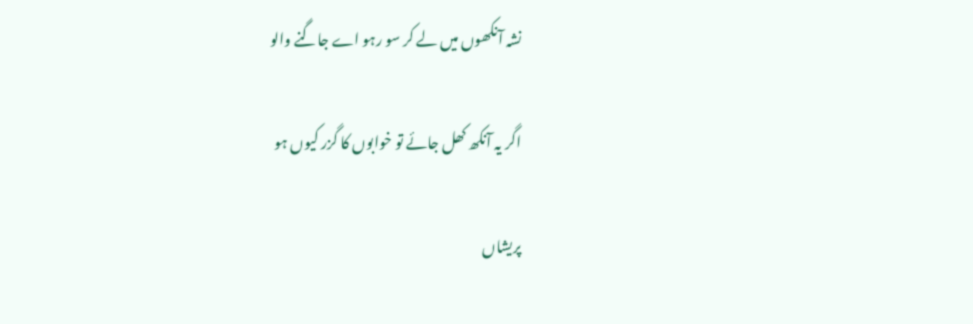نشہ آنکھوں میں لے کر سو رہو اے جاگنے والو

اگر یہ آنکھ کھل جائے تو خوابوں کا گزر کیوں ہو

پریشاں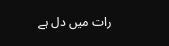رات میں دل ہے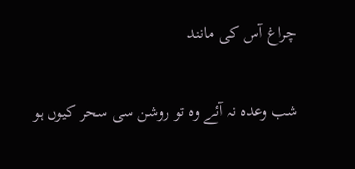چراغ آس کی مانند

شب وعدہ نہ آئے وہ تو روشن سی سحر کیوں ہو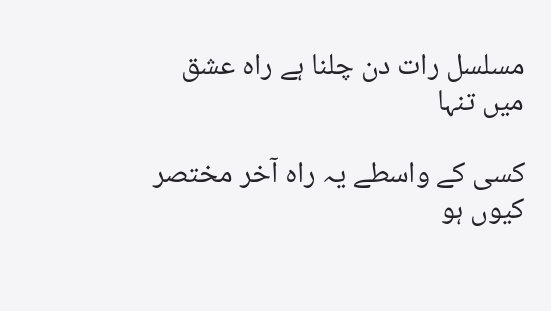مسلسل رات دن چلنا ہے راہ عشق میں تنہا

کسی کے واسطے یہ راہ آخر مختصر کیوں ہو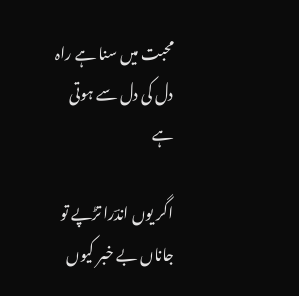محبت میں سنا ہے راہ دل کی دل سے ہوتی ہے

اگر یوں اندؔرا تڑپے تو جاناں بے خبر کیوں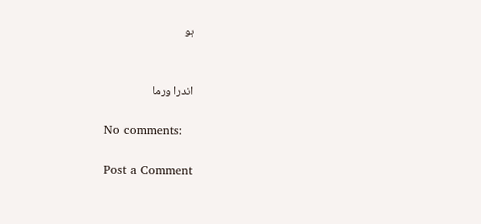ہو


اندرا ورما

No comments:

Post a Comment